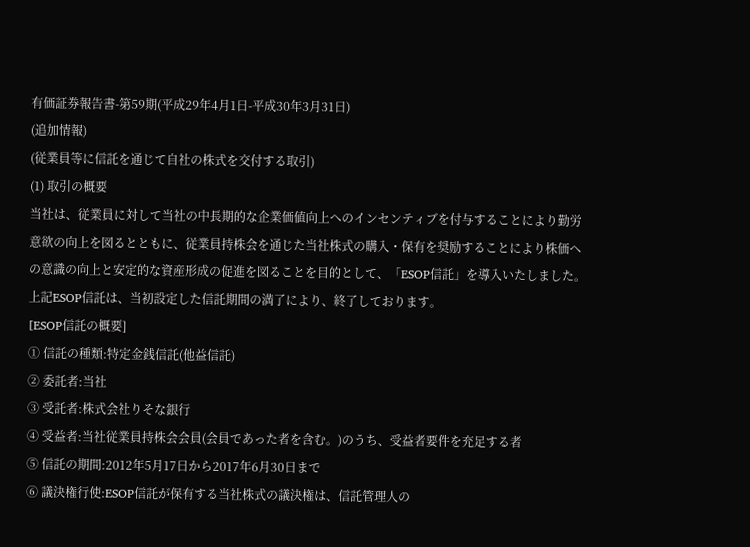有価証券報告書-第59期(平成29年4月1日-平成30年3月31日)
(追加情報)
(従業員等に信託を通じて自社の株式を交付する取引)
(1) 取引の概要
当社は、従業員に対して当社の中長期的な企業価値向上へのインセンティブを付与することにより勤労意欲の向上を図るとともに、従業員持株会を通じた当社株式の購入・保有を奨励することにより株価への意識の向上と安定的な資産形成の促進を図ることを目的として、「ESOP信託」を導入いたしました。
上記ESOP信託は、当初設定した信託期間の満了により、終了しております。
[ESOP信託の概要]
① 信託の種類:特定金銭信託(他益信託)
② 委託者:当社
③ 受託者:株式会社りそな銀行
④ 受益者:当社従業員持株会会員(会員であった者を含む。)のうち、受益者要件を充足する者
⑤ 信託の期間:2012年5月17日から2017年6月30日まで
⑥ 議決権行使:ESOP信託が保有する当社株式の議決権は、信託管理人の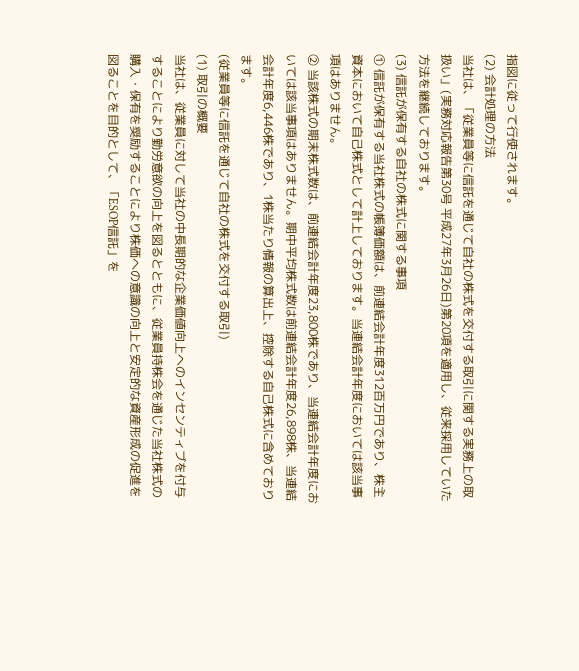指図に従って行使されます。
(2) 会計処理の方法
当社は、「従業員等に信託を通じて自社の株式を交付する取引に関する実務上の取扱い」(実務対応報告第30号 平成27年3月26日)第20項を適用し、従来採用していた方法を継続しております。
(3) 信託が保有する自社の株式に関する事項
① 信託が保有する当社株式の帳簿価額は、前連結会計年度312百万円であり、株主資本において自己株式として計上しております。当連結会計年度においては該当事項はありません。
② 当該株式の期末株式数は、前連結会計年度23,800株であり、当連結会計年度においては該当事項はありません。期中平均株式数は前連結会計年度26,898株、当連結会計年度6,446株であり、1株当たり情報の算出上、控除する自己株式に含めております。
(従業員等に信託を通じて自社の株式を交付する取引)
(1) 取引の概要
当社は、従業員に対して当社の中長期的な企業価値向上へのインセンティブを付与することにより勤労意欲の向上を図るとともに、従業員持株会を通じた当社株式の購入・保有を奨励することにより株価への意識の向上と安定的な資産形成の促進を図ることを目的として、「ESOP信託」を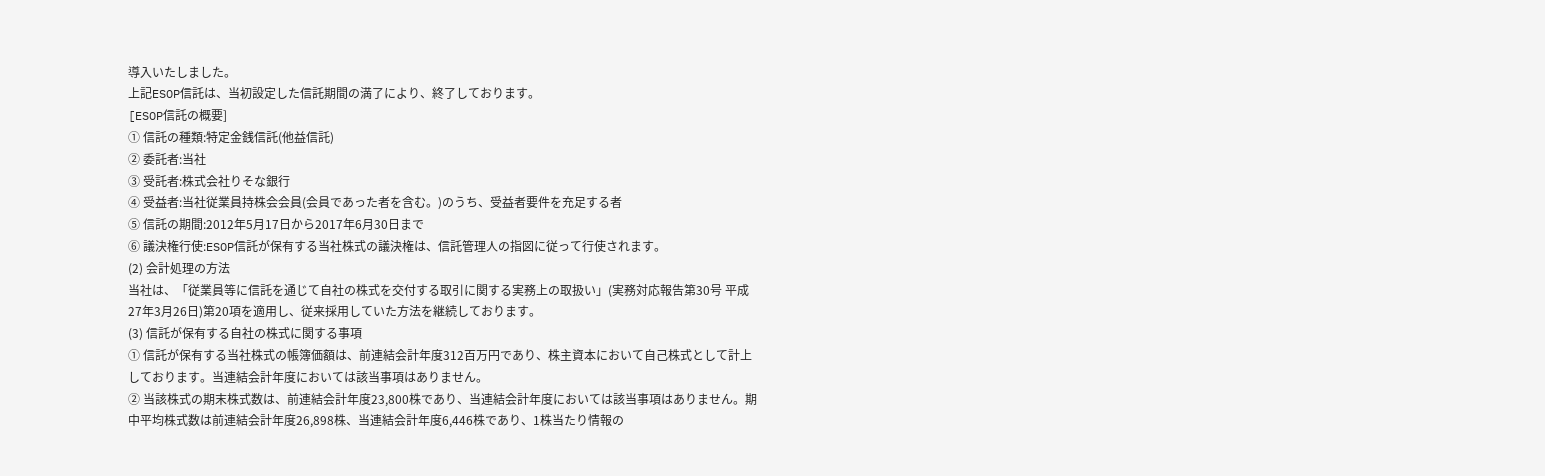導入いたしました。
上記ESOP信託は、当初設定した信託期間の満了により、終了しております。
[ESOP信託の概要]
① 信託の種類:特定金銭信託(他益信託)
② 委託者:当社
③ 受託者:株式会社りそな銀行
④ 受益者:当社従業員持株会会員(会員であった者を含む。)のうち、受益者要件を充足する者
⑤ 信託の期間:2012年5月17日から2017年6月30日まで
⑥ 議決権行使:ESOP信託が保有する当社株式の議決権は、信託管理人の指図に従って行使されます。
(2) 会計処理の方法
当社は、「従業員等に信託を通じて自社の株式を交付する取引に関する実務上の取扱い」(実務対応報告第30号 平成27年3月26日)第20項を適用し、従来採用していた方法を継続しております。
(3) 信託が保有する自社の株式に関する事項
① 信託が保有する当社株式の帳簿価額は、前連結会計年度312百万円であり、株主資本において自己株式として計上しております。当連結会計年度においては該当事項はありません。
② 当該株式の期末株式数は、前連結会計年度23,800株であり、当連結会計年度においては該当事項はありません。期中平均株式数は前連結会計年度26,898株、当連結会計年度6,446株であり、1株当たり情報の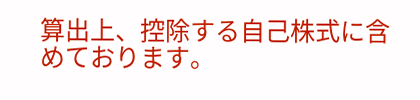算出上、控除する自己株式に含めております。